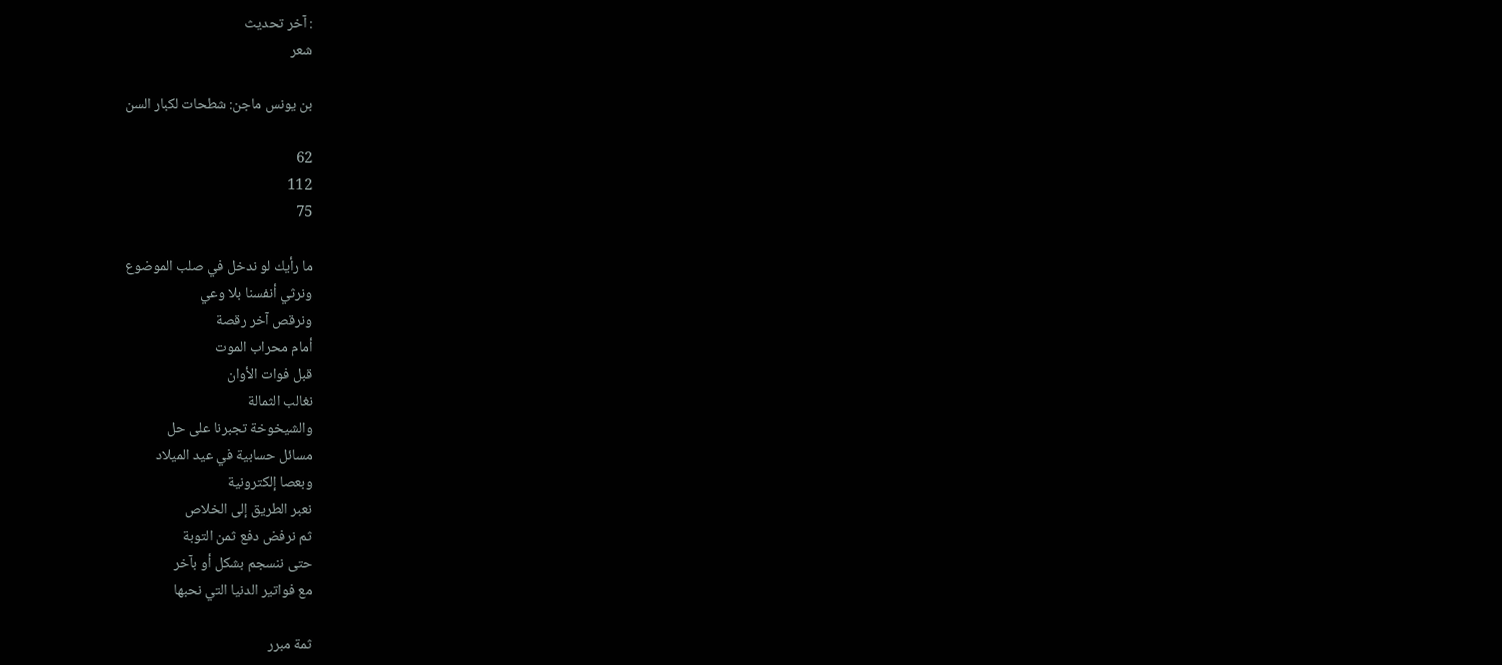: آخر تحديث
شعر

بن يونس ماجن: شطحات لكبار السن

62
112
75

ما رأيك لو ندخل في صلب الموضوع
ونرثي أنفسنا بلا وعي
ونرقص آخر رقصة
أمام محراب الموت
قبل فوات الأوان
نغالب الثمالة
والشيخوخة تجبرنا على حل
مسائل حسابية في عيد الميلاد
وبعصا إلكترونية
نعبر الطريق إلى الخلاص
ثم نرفض دفع ثمن التوبة
حتى ننسجم بشكل أو بآخر
مع فواتير الدنيا التي نحبها

ثمة مبرر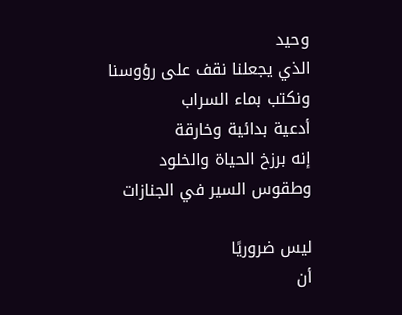وحيد
الذي يجعلنا نقف على رؤوسنا
ونكتب بماء السراب
أدعية بدائية وخارقة
إنه برزخ الحياة والخلود
وطقوس السير في الجنازات

ليس ضروريًا
أن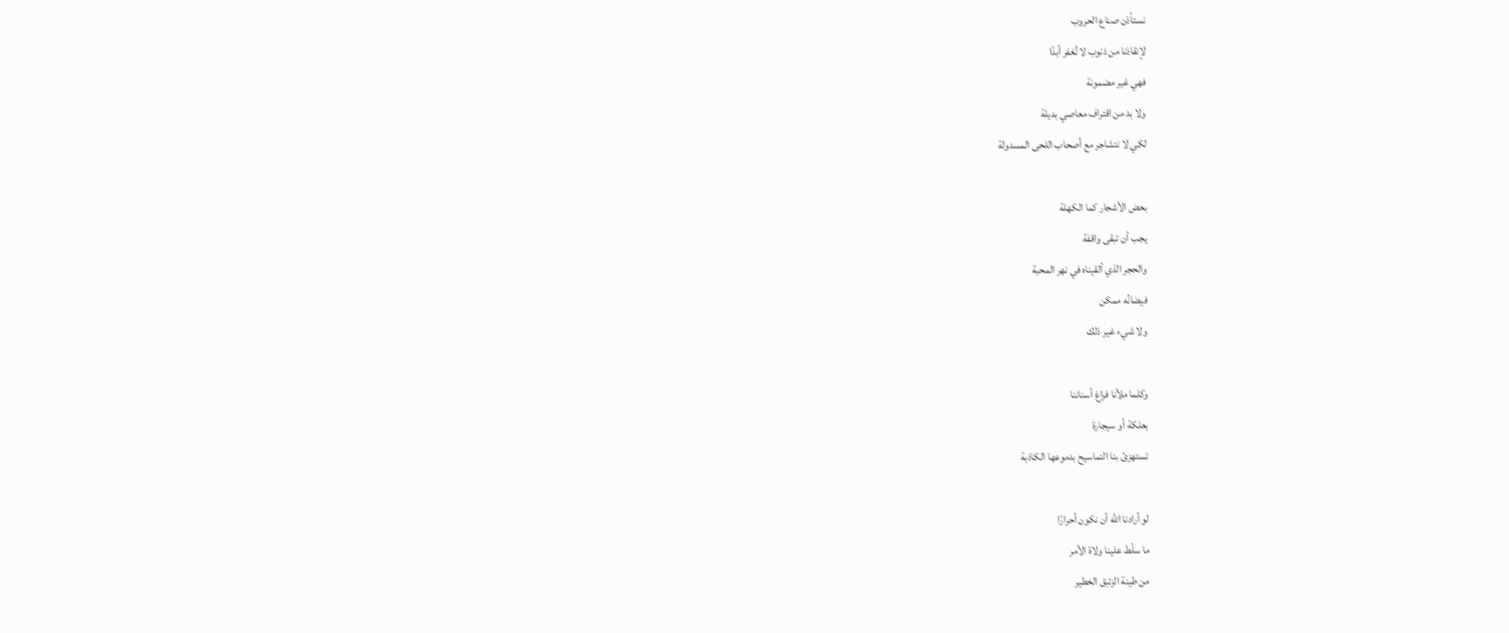نستأذن صناع الحروب
لإنقاذنا من ذنوب لا تُغفر أبدًا
فهي غير مضمونة
ولا بد من اقتراف معاصي بديلة
لكي لا نتشاجر مع أصحاب اللحى المسدولة

بعض الأشجار كما الكهلة
يجب أن تبقى واقفة
والحجر الذي ألقيناه في نهر المحبة
فيضانُه ممكن
ولا شيء غير ذلك

وكلما ملأنا فراغ أسناننا
بعلكة أو سيجارة
تستهزئ بنا التماسيح بدموعها الكاذبة

لو أرادنا الله أن نكون أحرارًا
ما سلّط علينا ولاة الأمر
من طينة الزئبق الخطير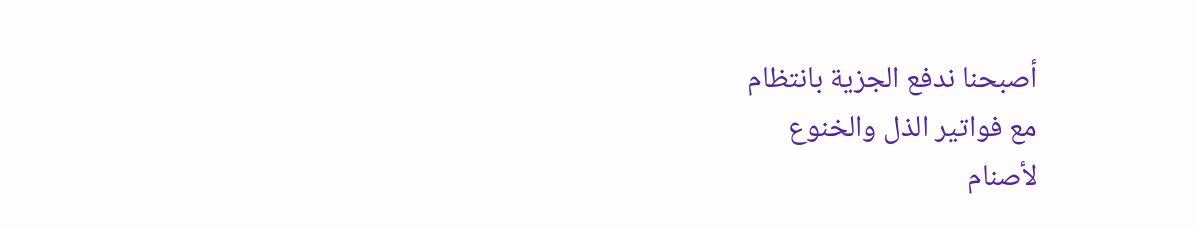أصبحنا ندفع الجزية بانتظام
مع فواتير الذل والخنوع
لأصنام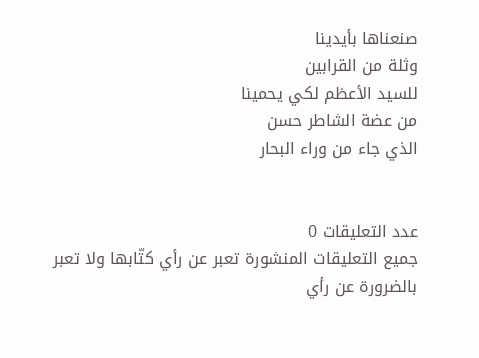صنعناها بأيدينا
وثلة من القرابين
للسيد الأعظم لكي يحمينا
من عضة الشاطر حسن
الذي جاء من وراء البحار


عدد التعليقات 0
جميع التعليقات المنشورة تعبر عن رأي كتّابها ولا تعبر بالضرورة عن رأي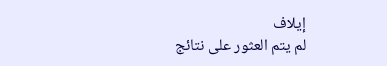إيلاف
لم يتم العثور على نتائج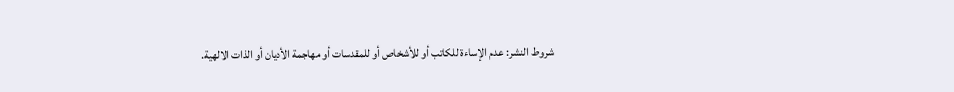شروط النشر: عدم الإساءة للكاتب أو للأشخاص أو للمقدسات أو مهاجمة الأديان أو الذات الالهية.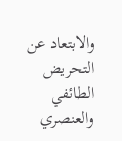والابتعاد عن التحريض الطائفي والعنصري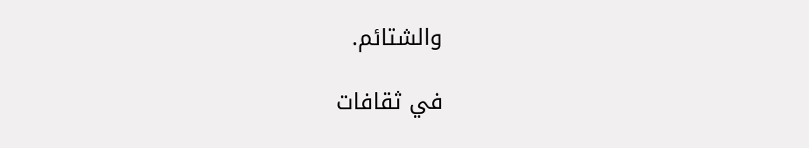والشتائم.

في ثقافات